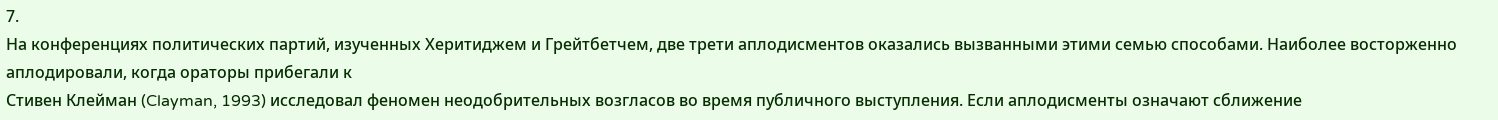7.
На конференциях политических партий, изученных Херитиджем и Грейтбетчем, две трети аплодисментов оказались вызванными этими семью способами. Наиболее восторженно аплодировали, когда ораторы прибегали к
Стивен Клейман (Clayman, 1993) исследовал феномен неодобрительных возгласов во время публичного выступления. Если аплодисменты означают сближение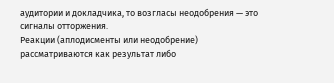аудитории и докладчика, то возгласы неодобрения — это сигналы отторжения.
Реакции (аплодисменты или неодобрение) рассматриваются как результат либо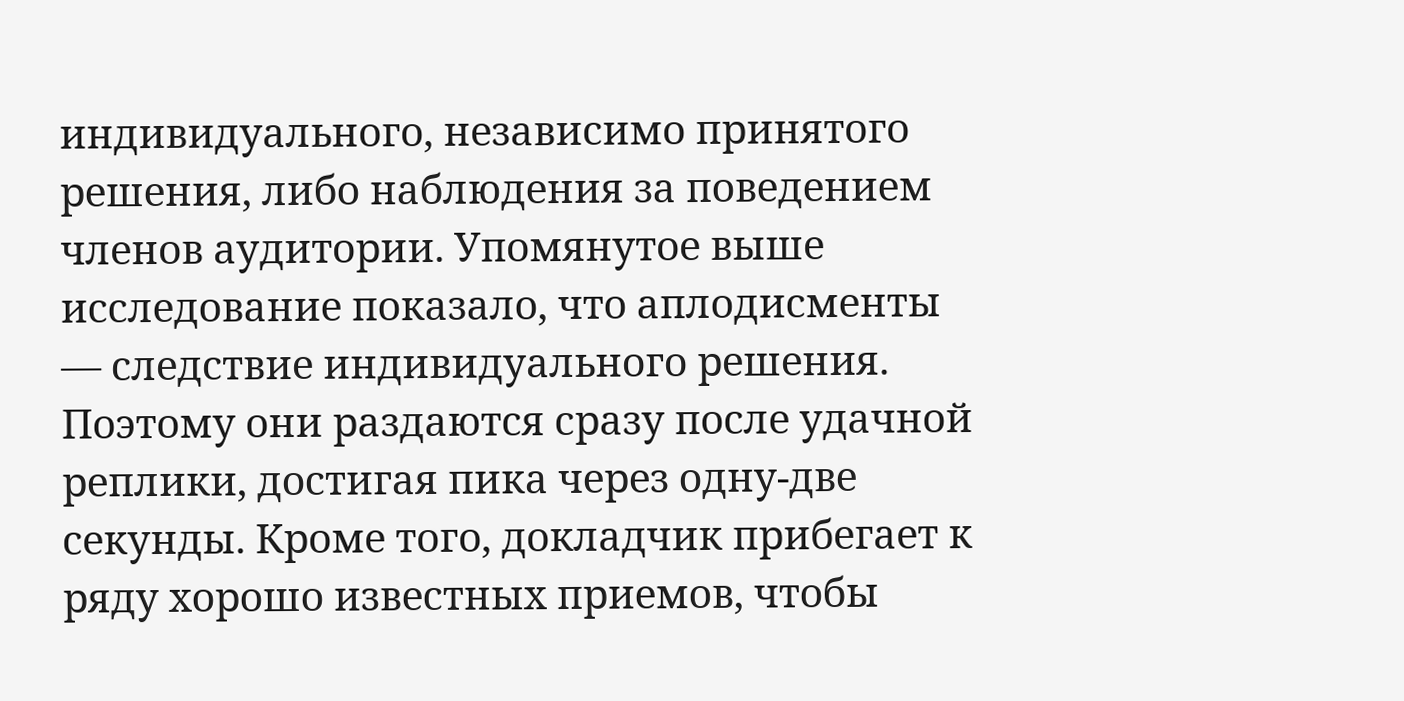индивидуального, независимо принятого решения, либо наблюдения за поведением членов аудитории. Упомянутое выше исследование показало, что аплодисменты — следствие индивидуального решения. Поэтому они раздаются сразу после удачной реплики, достигая пика через одну-две секунды. Кроме того, докладчик прибегает к ряду хорошо известных приемов, чтобы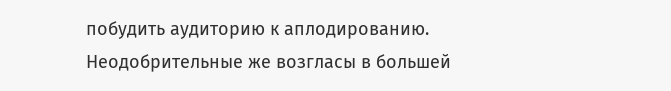побудить аудиторию к аплодированию.
Неодобрительные же возгласы в большей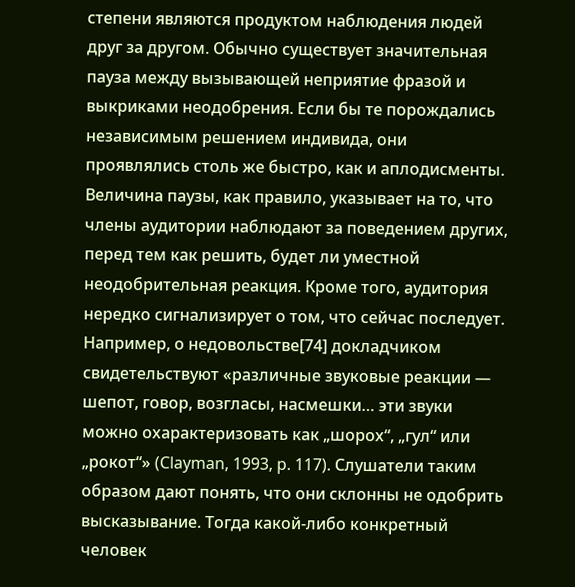степени являются продуктом наблюдения людей друг за другом. Обычно существует значительная пауза между вызывающей неприятие фразой и выкриками неодобрения. Если бы те порождались независимым решением индивида, они проявлялись столь же быстро, как и аплодисменты. Величина паузы, как правило, указывает на то, что члены аудитории наблюдают за поведением других, перед тем как решить, будет ли уместной неодобрительная реакция. Кроме того, аудитория нередко сигнализирует о том, что сейчас последует. Например, о недовольстве[74] докладчиком свидетельствуют «различные звуковые реакции — шепот, говор, возгласы, насмешки… эти звуки можно охарактеризовать как „шорох“, „гул“ или „рокот“» (Clayman, 1993, p. 117). Слушатели таким образом дают понять, что они склонны не одобрить высказывание. Тогда какой-либо конкретный человек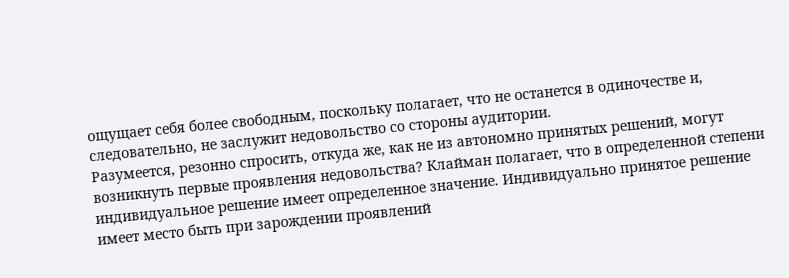ощущает себя более свободным, поскольку полагает, что не останется в одиночестве и, следовательно, не заслужит недовольство со стороны аудитории.
Разумеется, резонно спросить, откуда же, как не из автономно принятых решений, могут возникнуть первые проявления недовольства? Клайман полагает, что в определенной степени индивидуальное решение имеет определенное значение. Индивидуально принятое решение имеет место быть при зарождении проявлений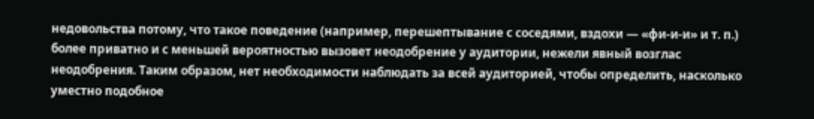недовольства потому, что такое поведение (например, перешептывание с соседями, вздохи — «фи-и-и» и т. п.) более приватно и с меньшей вероятностью вызовет неодобрение у аудитории, нежели явный возглас неодобрения. Таким образом, нет необходимости наблюдать за всей аудиторией, чтобы определить, насколько уместно подобное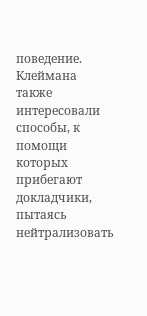поведение.
Клеймана также интересовали способы, к помощи которых прибегают докладчики, пытаясь нейтрализовать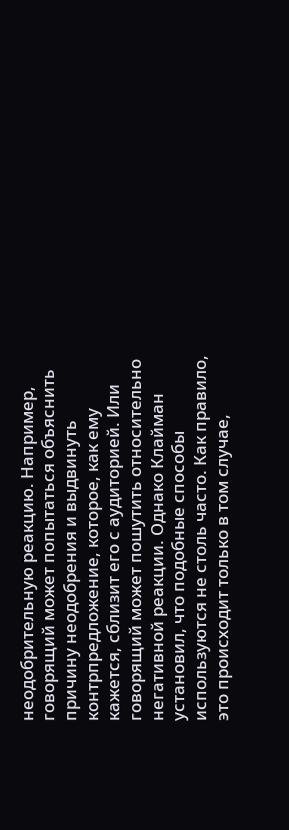неодобрительную реакцию. Например, говорящий может попытаться объяснить причину неодобрения и выдвинуть контрпредложение, которое, как ему кажется, сблизит его с аудиторией. Или говорящий может пошутить относительно негативной реакции. Однако Клайман установил, что подобные способы используются не столь часто. Как правило, это происходит только в том случае,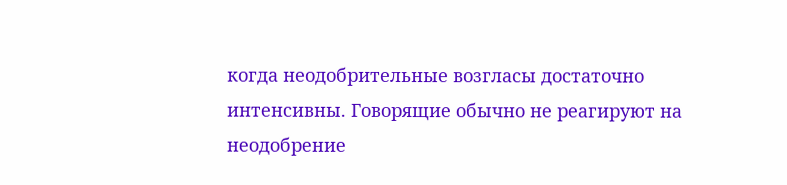когда неодобрительные возгласы достаточно интенсивны. Говорящие обычно не реагируют на неодобрение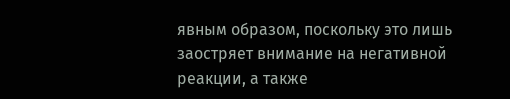явным образом, поскольку это лишь заостряет внимание на негативной реакции, а также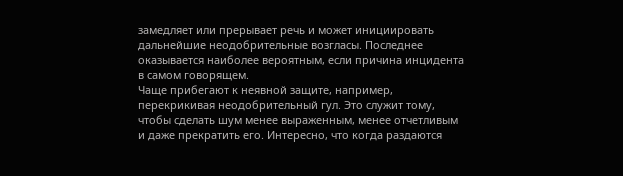замедляет или прерывает речь и может инициировать дальнейшие неодобрительные возгласы. Последнее оказывается наиболее вероятным, если причина инцидента в самом говорящем.
Чаще прибегают к неявной защите, например, перекрикивая неодобрительный гул. Это служит тому, чтобы сделать шум менее выраженным, менее отчетливым и даже прекратить его. Интересно, что когда раздаются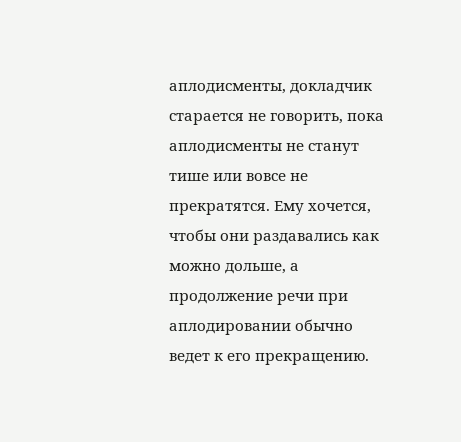аплодисменты, докладчик старается не говорить, пока аплодисменты не станут тише или вовсе не прекратятся. Ему хочется, чтобы они раздавались как можно дольше, а продолжение речи при аплодировании обычно ведет к его прекращению.